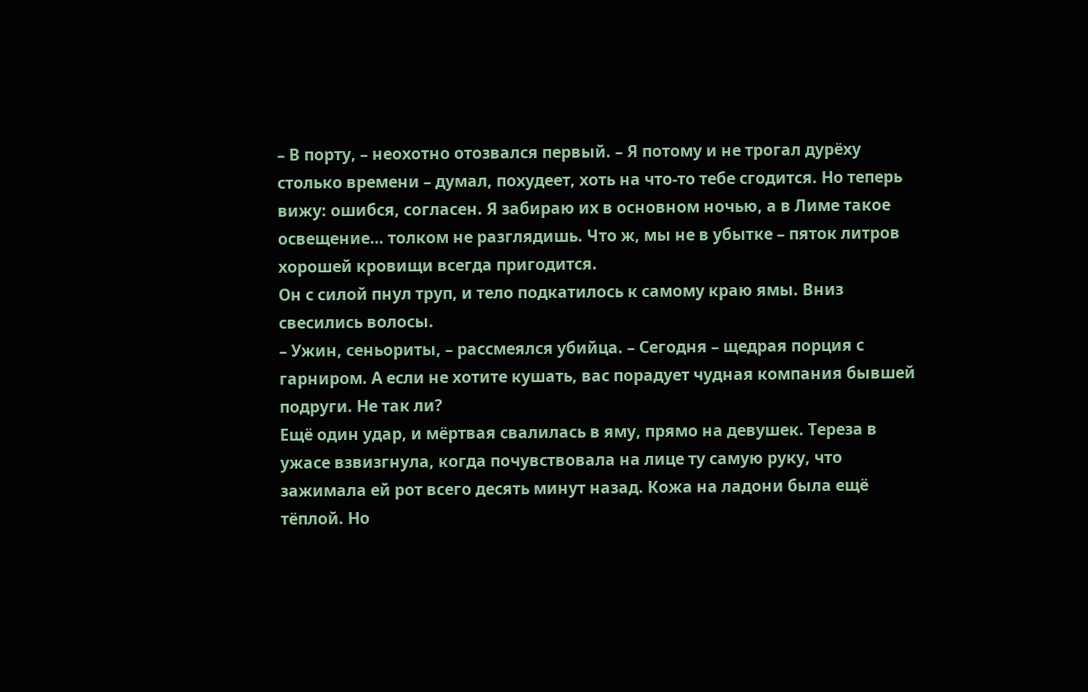– В порту, – неохотно отозвался первый. – Я потому и не трогал дурёху столько времени – думал, похудеет, хоть на что-то тебе сгодится. Но теперь вижу: ошибся, согласен. Я забираю их в основном ночью, а в Лиме такое освещение… толком не разглядишь. Что ж, мы не в убытке – пяток литров хорошей кровищи всегда пригодится.
Он с силой пнул труп, и тело подкатилось к самому краю ямы. Вниз свесились волосы.
– Ужин, сеньориты, – рассмеялся убийца. – Сегодня – щедрая порция с гарниром. А если не хотите кушать, вас порадует чудная компания бывшей подруги. Не так ли?
Ещё один удар, и мёртвая свалилась в яму, прямо на девушек. Тереза в ужасе взвизгнула, когда почувствовала на лице ту самую руку, что зажимала ей рот всего десять минут назад. Кожа на ладони была ещё тёплой. Но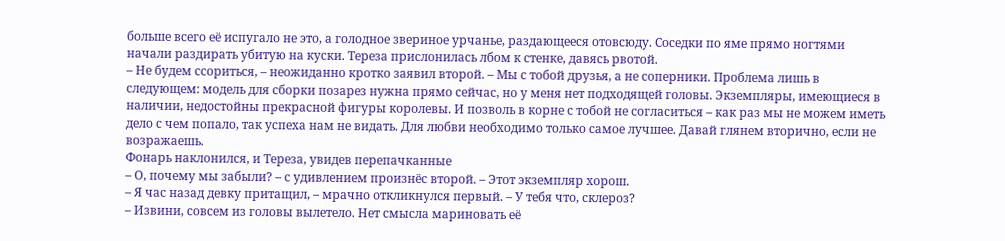больше всего её испугало не это, а голодное звериное урчанье, раздающееся отовсюду. Соседки по яме прямо ногтями начали раздирать убитую на куски. Тереза прислонилась лбом к стенке, давясь рвотой.
– Не будем ссориться, – неожиданно кротко заявил второй. – Мы с тобой друзья, а не соперники. Проблема лишь в следующем: модель для сборки позарез нужна прямо сейчас, но у меня нет подходящей головы. Экземпляры, имеющиеся в наличии, недостойны прекрасной фигуры королевы. И позволь в корне с тобой не согласиться – как раз мы не можем иметь дело с чем попало, так успеха нам не видать. Для любви необходимо только самое лучшее. Давай глянем вторично, если не возражаешь.
Фонарь наклонился, и Тереза, увидев перепачканные
– О, почему мы забыли? – с удивлением произнёс второй. – Этот экземпляр хорош.
– Я час назад девку притащил, – мрачно откликнулся первый. – У тебя что, склероз?
– Извини, совсем из головы вылетело. Нет смысла мариновать её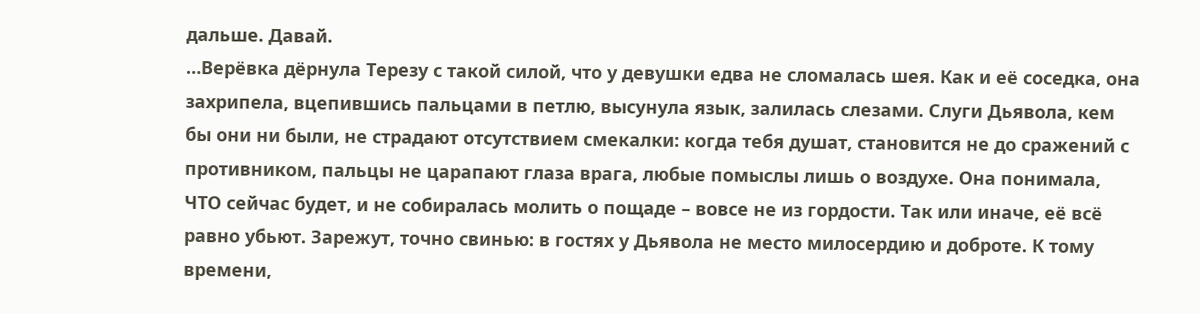дальше. Давай.
…Верёвка дёрнула Терезу с такой силой, что у девушки едва не сломалась шея. Как и её соседка, она захрипела, вцепившись пальцами в петлю, высунула язык, залилась слезами. Слуги Дьявола, кем бы они ни были, не страдают отсутствием смекалки: когда тебя душат, становится не до сражений с противником, пальцы не царапают глаза врага, любые помыслы лишь о воздухе. Она понимала, ЧТО сейчас будет, и не собиралась молить о пощаде – вовсе не из гордости. Так или иначе, её всё равно убьют. Зарежут, точно свинью: в гостях у Дьявола не место милосердию и доброте. К тому времени,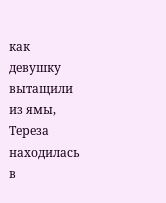как девушку вытащили из ямы, Тереза находилась в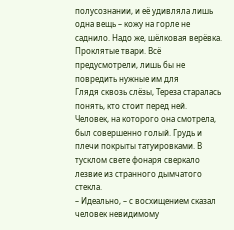полусознании, и её удивляла лишь одна вещь – кожу на горле не саднило. Надо же, шёлковая верёвка. Проклятые твари. Всё предусмотрели, лишь бы не повредить нужные им для
Глядя сквозь слёзы, Тереза старалась понять, кто стоит перед ней.
Человек, на которого она смотрела, был совершенно голый. Грудь и плечи покрыты татуировками. В тусклом свете фонаря сверкало лезвие из странного дымчатого стекла.
– Идеально, – с восхищением сказал человек невидимому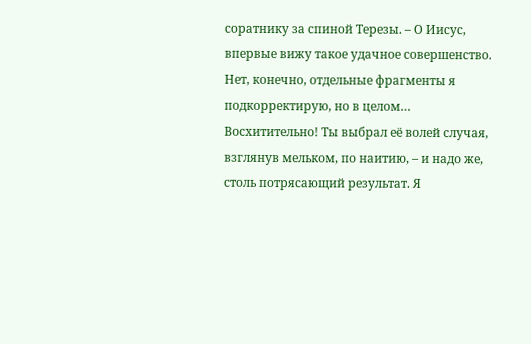соратнику за спиной Терезы. – О Иисус, впервые вижу такое удачное совершенство. Нет, конечно, отдельные фрагменты я подкорректирую, но в целом… Восхитительно! Ты выбрал её волей случая, взглянув мельком, по наитию, – и надо же, столь потрясающий результат. Я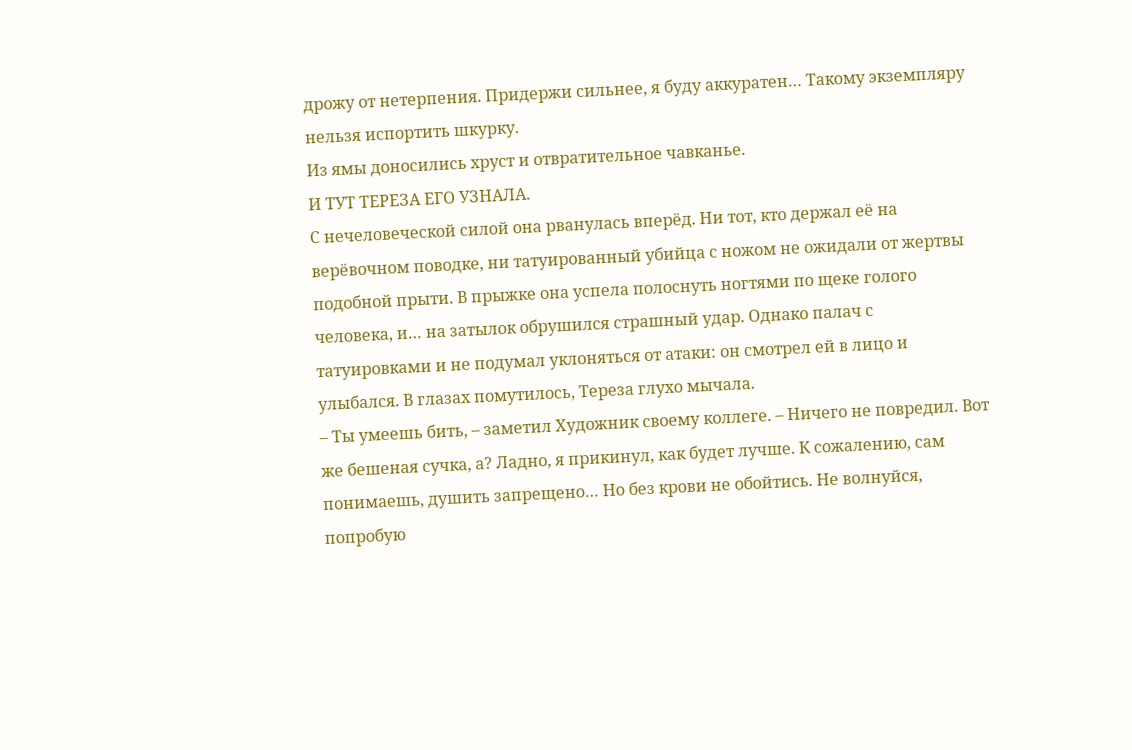дрожу от нетерпения. Придержи сильнее, я буду аккуратен… Такому экземпляру нельзя испортить шкурку.
Из ямы доносились хруст и отвратительное чавканье.
И ТУТ ТЕРЕЗА ЕГО УЗНАЛА.
С нечеловеческой силой она рванулась вперёд. Ни тот, кто держал её на верёвочном поводке, ни татуированный убийца с ножом не ожидали от жертвы подобной прыти. В прыжке она успела полоснуть ногтями по щеке голого человека, и… на затылок обрушился страшный удар. Однако палач с татуировками и не подумал уклоняться от атаки: он смотрел ей в лицо и улыбался. В глазах помутилось, Тереза глухо мычала.
– Ты умеешь бить, – заметил Художник своему коллеге. – Ничего не повредил. Вот же бешеная сучка, а? Ладно, я прикинул, как будет лучше. К сожалению, сам понимаешь, душить запрещено… Но без крови не обойтись. Не волнуйся, попробую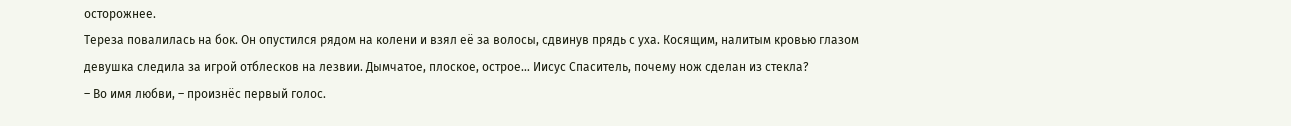осторожнее.
Тереза повалилась на бок. Он опустился рядом на колени и взял её за волосы, сдвинув прядь с уха. Косящим, налитым кровью глазом девушка следила за игрой отблесков на лезвии. Дымчатое, плоское, острое… Иисус Спаситель, почему нож сделан из стекла?
– Во имя любви, – произнёс первый голос.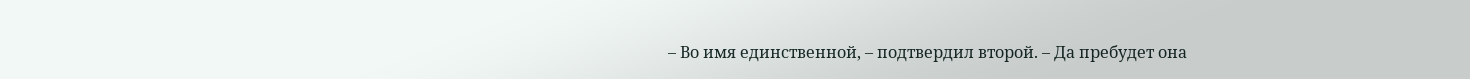– Во имя единственной, – подтвердил второй. – Да пребудет она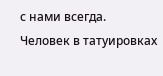с нами всегда.
Человек в татуировках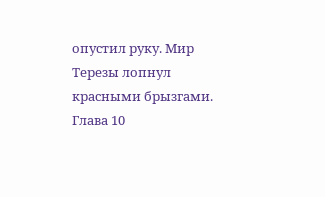опустил руку. Мир Терезы лопнул красными брызгами.
Глава 10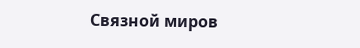Связной миров